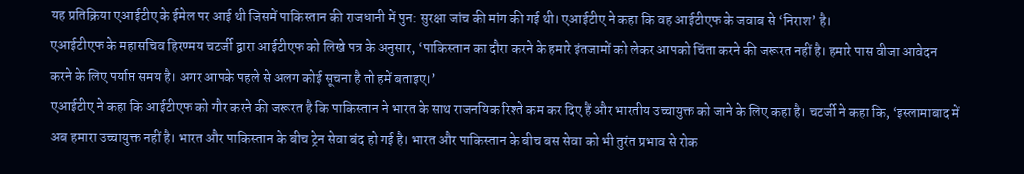यह प्रतिक्रिया एआईटीए के ईमेल पर आई थी जिसमें पाकिस्तान की राजधानी में पुन: सुरक्षा जांच की मांग की गई थी। एआईटीए ने कहा कि वह आईटीएफ के जवाब से ‘निराश’ है।
एआईटीएफ के महासचिव हिरण्मय चटर्जी द्वारा आईटीएफ को लिखे पत्र के अनुसार, ‘पाकिस्तान का दौरा करने के हमारे इंतजामों को लेकर आपको चिंता करने की जरूरत नहीं है। हमारे पास वीजा आवेदन करने के लिए पर्याप्त समय है। अगर आपके पहले से अलग कोई सूचना है तो हमें बताइए।’
एआईटीए ने कहा कि आईटीएफ को गौर करने की जरूरत है कि पाकिस्तान ने भारत के साथ राजनयिक रिश्ते कम कर दिए हैं और भारतीय उच्चायुक्त को जाने के लिए कहा है। चटर्जी ने कहा कि, ‘इस्लामाबाद में अब हमारा उच्चायुक्त नहीं है। भारत और पाकिस्तान के बीच ट्रेन सेवा बंद हो गई है। भारत और पाकिस्तान के बीच बस सेवा को भी तुरंत प्रभाव से रोक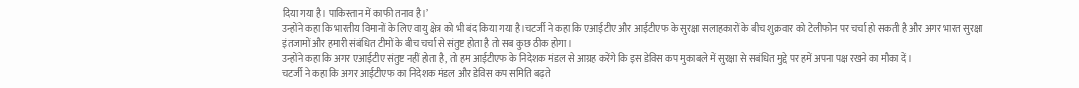दिया गया है। पाकिस्तान में काफी तनाव है।’
उन्होंने कहा कि भारतीय विमानों के लिए वायु क्षेत्र को भी बंद किया गया है।चटर्जी ने कहा कि एआईटीए और आईटीएफ के सुरक्षा सलाहकारों के बीच शुक्रवार को टेलीफोन पर चर्चा हो सकती है और अगर भारत सुरक्षा इंतजामों और हमारी संबंधित टीमों के बीच चर्चा से संतुष्ट होता है तो सब कुछ ठीक होगा।
उन्होंने कहा कि अगर एआईटीए संतुष्ट नहीं होता है, तो हम आईटीएफ के निदेशक मंडल से आग्रह करेंगे कि इस डेविस कप मुकाबले में सुरक्षा से सबंधित मुद्दे पर हमें अपना पक्ष रखने का मौका दें।
चटर्जी ने कहा कि अगर आईटीएफ का निदेशक मंडल और डेविस कप समिति बढ़ते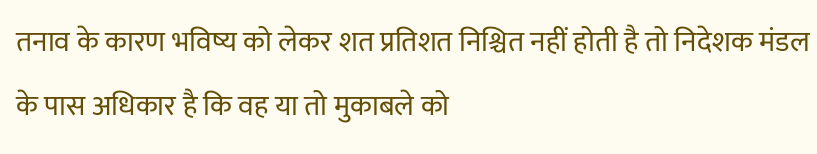तनाव के कारण भविष्य को लेकर शत प्रतिशत निश्चित नहीं होती है तो निदेशक मंडल के पास अधिकार है कि वह या तो मुकाबले को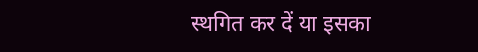स्थगित कर दें या इसका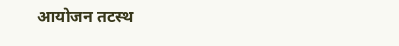आयोजन तटस्थ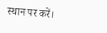स्थान पर करें।